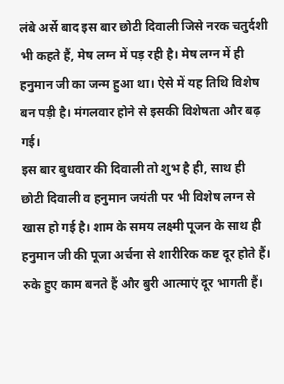लंबे अर्से बाद इस बार छोटी दिवाली जिसे नरक चतुर्दशी भी कहते हैं, मेष लग्न में पड़ रही है। मेष लग्न में ही हनुमान जी का जन्म हुआ था। ऐसे में यह तिथि विशेष बन पड़ी है। मंगलवार होने से इसकी विशेषता और बढ़ गई।
इस बार बुधवार की दिवाली तो शुभ है ही, साथ ही छोटी दिवाली व हनुमान जयंती पर भी विशेष लग्न से खास हो गई है। शाम के समय लक्ष्मी पूजन के साथ ही हनुमान जी की पूजा अर्चना से शारीरिक कष्ट दूर होते हैं।
रुके हुए काम बनते हैं और बुरी आत्माएं दूर भागती हैं।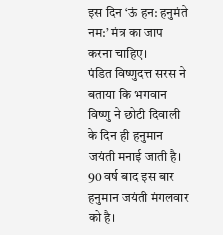इस दिन ‘ऊं हन: हनुमंते नम:’ मंत्र का जाप करना चाहिए।
पंडित विष्णुदत्त सरस ने बताया कि भगवान विष्णु ने छोटी दिवाली के दिन ही हनुमान जयंती मनाई जाती है। 90 वर्ष बाद इस बार हनुमान जयंती मंगलवार को है।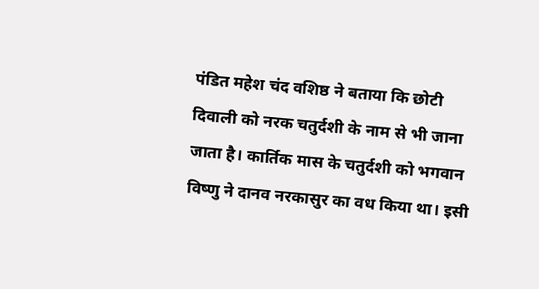पंडित महेश चंद वशिष्ठ ने बताया कि छोटी दिवाली को नरक चतुर्दशी के नाम से भी जाना जाता है। कार्तिक मास के चतुर्दशी को भगवान विष्णु ने दानव नरकासुर का वध किया था। इसी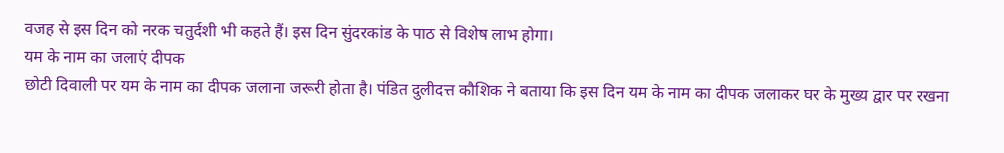वजह से इस दिन को नरक चतुर्दशी भी कहते हैं। इस दिन सुंदरकांड के पाठ से विशेष लाभ होगा।
यम के नाम का जलाएं दीपक
छोटी दिवाली पर यम के नाम का दीपक जलाना जरूरी होता है। पंडित दुलीदत्त कौशिक ने बताया कि इस दिन यम के नाम का दीपक जलाकर घर के मुख्य द्वार पर रखना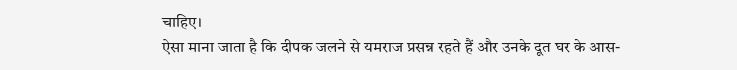चाहिए।
ऐसा माना जाता है कि दीपक जलने से यमराज प्रसन्न रहते हैं और उनके दूत घर के आस-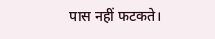पास नहीं फटकते।